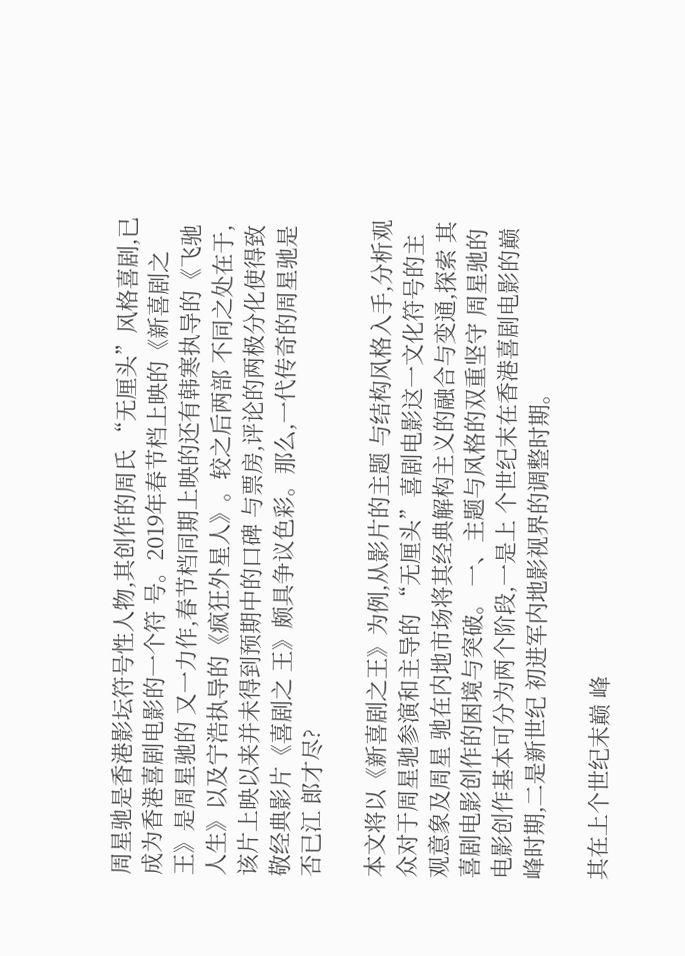周星驰是香港影坛符号性人物,其创作的周氏 “无厘头”风格喜剧,已成为香港喜剧电影的一个符 号。2019年春节档上映的《新喜剧之王》是周星驰的 又一力作,春节档同期上映的还有韩寒执导的《飞驰 人生》以及宁浩执导的《疯狂外星人》。较之后两部 不同之处在于,该片上映以来并未得到预期中的口碑 与票房,评论的两极分化使得致敬经典影片《喜剧之 王》颇具争议色彩。那么,一代传奇的周星驰是否已江 郎才尽?

本文将以《新喜剧之王》为例,从影片的主题 与结构风格入手,分析观众对于周星驰参演和主导的 “无厘头”喜剧电影这一文化符号的主观意象及周星 驰在内地市场将其经典解构主义的融合与变通,探索 其喜剧电影创作的困境与突破。 一、主题与风格的双重坚守 周星驰的电影创作基本可分为两个阶段,一是上 个世纪末在香港喜剧电影的巅峰时期,二是新世纪 初进军内地影视界的调整时期。

其在上个世纪末巅 峰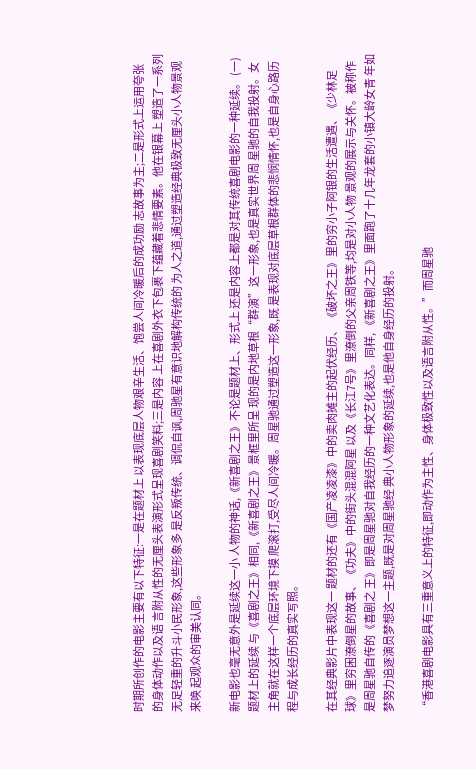时期所创作的电影主要有以下特征:一是在题材上 以表现底层人物艰辛生活、饱尝人间冷暖后的成功励 志故事为主;二是形式上运用夸张的身体动作以及语 言附从性的无厘头表演形式呈现喜剧笑料;三是内容 上在喜剧外衣下包裹下蕴藏着悲情要素。他在银幕上 塑造了一系列无足轻重的升斗小民形象,这些形象多 是反叛传统、调侃自讽,周驰星有意识地解构传统的 为人之道,通过塑造经典极致无厘头小人物景观来唤 起观众的审美认同。

新电影也毫无意外是延续这一小 人物的神话,《新喜剧之王》不论是题材上、形式上 还是内容上都是对其传统喜剧电影的一种延续。 (一)题材上的延续 与《喜剧之王》相同,《新喜剧之王》景框里所呈 现的是内地草根“群演”这一形象,也是真实世界周 星驰的自我投射。女主角就在这样一个底层环境下摸 爬滚打,受尽人间冷暖。周星驰通过塑造这一形象,既 是表现对底层草根群体的悲悯情怀,也是自身心路历 程与成长经历的真实写照。

在其经典影片中表现这一 题材的还有《国产凌凌漆》中的卖肉摊主的起伏经历、 《破坏之王》里的穷小子阿银的生活遭遇、《少林足 球》里穷困潦倒星的故事、《功夫》中的街头混混阿星 以及《长江7号》里潦倒的父亲周铁等,均是对小人物 景观的展示与关怀。被称作是周星驰自传的《喜剧之 王》即是周星驰对自我经历的一种文艺化表达。同样, 《新喜剧之王》里面跑了十几年龙套的小镇大龄女青 年如梦努力追逐演员梦想这一主题,既是对周星驰经 典小人物形象的延续,也是他自身经历的投射。

“香港喜剧电影具有三重意义上的特征,即动作为主性、身体极致性以及语言附从性。”而周星驰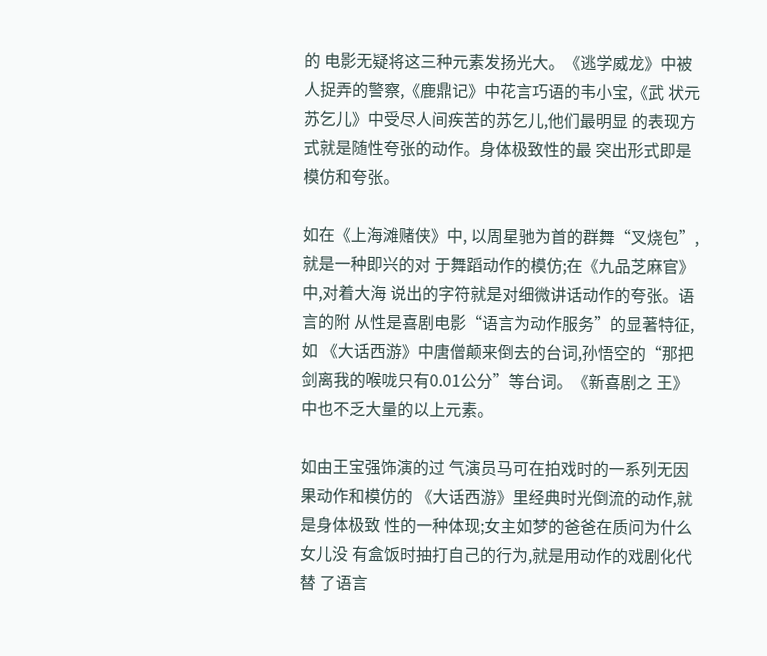的 电影无疑将这三种元素发扬光大。《逃学威龙》中被 人捉弄的警察,《鹿鼎记》中花言巧语的韦小宝,《武 状元苏乞儿》中受尽人间疾苦的苏乞儿,他们最明显 的表现方式就是随性夸张的动作。身体极致性的最 突出形式即是模仿和夸张。

如在《上海滩赌侠》中, 以周星驰为首的群舞“叉烧包”,就是一种即兴的对 于舞蹈动作的模仿;在《九品芝麻官》中,对着大海 说出的字符就是对细微讲话动作的夸张。语言的附 从性是喜剧电影“语言为动作服务”的显著特征,如 《大话西游》中唐僧颠来倒去的台词,孙悟空的“那把剑离我的喉咙只有0.01公分”等台词。《新喜剧之 王》中也不乏大量的以上元素。

如由王宝强饰演的过 气演员马可在拍戏时的一系列无因果动作和模仿的 《大话西游》里经典时光倒流的动作,就是身体极致 性的一种体现;女主如梦的爸爸在质问为什么女儿没 有盒饭时抽打自己的行为,就是用动作的戏剧化代替 了语言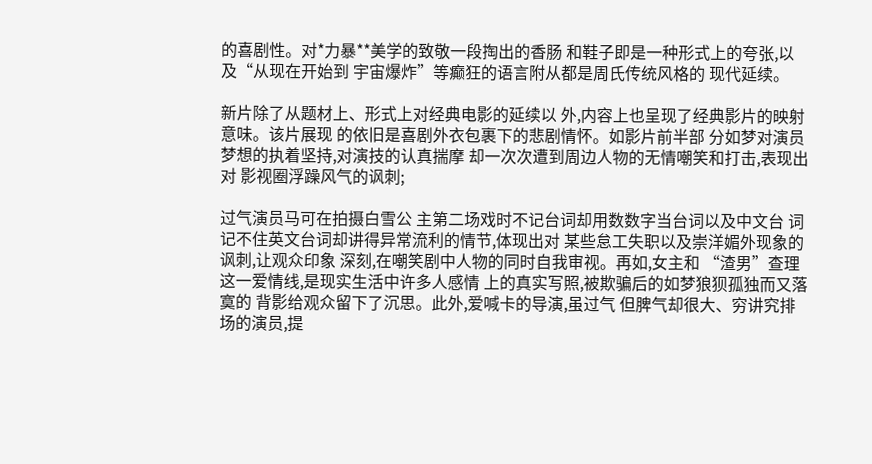的喜剧性。对*力暴**美学的致敬一段掏出的香肠 和鞋子即是一种形式上的夸张,以及“从现在开始到 宇宙爆炸”等癫狂的语言附从都是周氏传统风格的 现代延续。

新片除了从题材上、形式上对经典电影的延续以 外,内容上也呈现了经典影片的映射意味。该片展现 的依旧是喜剧外衣包裹下的悲剧情怀。如影片前半部 分如梦对演员梦想的执着坚持,对演技的认真揣摩 却一次次遭到周边人物的无情嘲笑和打击,表现出对 影视圈浮躁风气的讽刺;

过气演员马可在拍摄白雪公 主第二场戏时不记台词却用数数字当台词以及中文台 词记不住英文台词却讲得异常流利的情节,体现出对 某些怠工失职以及崇洋媚外现象的讽刺,让观众印象 深刻,在嘲笑剧中人物的同时自我审视。再如,女主和 “渣男”查理这一爱情线,是现实生活中许多人感情 上的真实写照,被欺骗后的如梦狼狈孤独而又落寞的 背影给观众留下了沉思。此外,爱喊卡的导演,虽过气 但脾气却很大、穷讲究排场的演员,提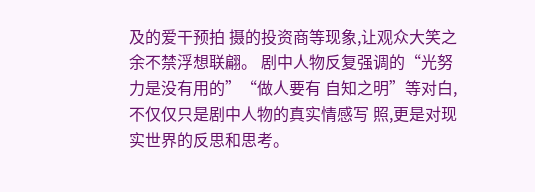及的爱干预拍 摄的投资商等现象,让观众大笑之余不禁浮想联翩。 剧中人物反复强调的“光努力是没有用的”“做人要有 自知之明”等对白,不仅仅只是剧中人物的真实情感写 照,更是对现实世界的反思和思考。